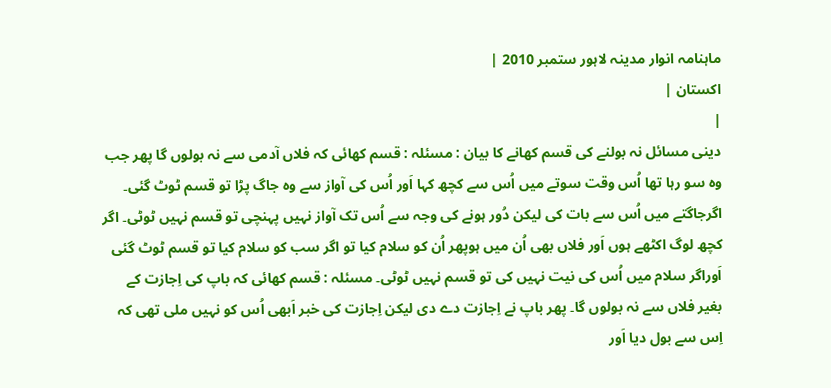ماہنامہ انوار مدینہ لاہور ستمبر 2010 |
اكستان |
|
دینی مسائل نہ بولنے کی قسم کھانے کا بیان : مسئلہ : قسم کھائی کہ فلاں آدمی سے نہ بولوں گا پھر جب وہ سو رہا تھا اُس وقت سوتے میں اُس سے کچھ کہا اَور اُس کی آواز سے وہ جاگ پڑا تو قسم ٹوٹ گئی۔ اگرجاگتے میں اُس سے بات کی لیکن دُور ہونے کی وجہ سے اُس تک آواز نہیں پہنچی تو قسم نہیں ٹوٹی۔ اگر کچھ لوگ اکٹھے ہوں اَور فلاں بھی اُن میں ہوپھر اُن کو سلام کیا تو اگر سب کو سلام کیا تو قسم ٹوٹ گئی اَوراگر سلام میں اُس کی نیت نہیں کی تو قسم نہیں ٹوٹی۔ مسئلہ : قسم کھائی کہ باپ کی اِجازت کے بغیر فلاں سے نہ بولوں گا۔ پھر باپ نے اِجازت دے دی لیکن اِجازت کی خبر اَبھی اُس کو نہیں ملی تھی کہ اِس سے بول دیا اَور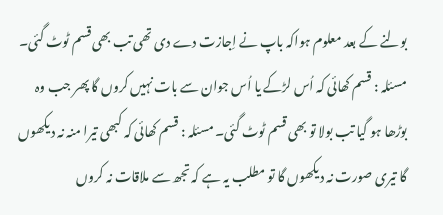بولنے کے بعد معلوم ہواکہ باپ نے اِجازت دے دی تھی تب بھی قسم ٹوٹ گئی۔ مسئلہ : قسم کھائی کہ اُس لڑکے یا اُس جوان سے بات نہیں کروں گا پھر جب وہ بوڑھا ہو گیا تب بولا تو بھی قسم ٹوٹ گئی۔ مسئلہ : قسم کھائی کہ کبھی تیرا منہ نہ دیکھوں گا تیری صورت نہ دیکھوں گا تو مطلب یہ ہے کہ تجھ سے ملاقات نہ کروں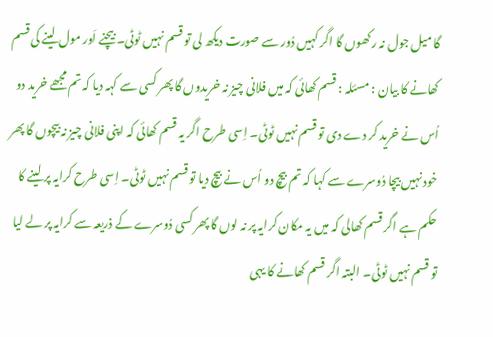گا میل جول نہ رکھوں گا اگر کہیں دُور سے صورت دیکھ لی تو قسم نہیں ٹوٹی۔ بیچنے اَور مول لینے کی قسم کھانے کا بیان : مسئلہ : قسم کھائی کہ میں فلانی چیز نہ خریدوں گا پھر کسی سے کہہ دیا کہ تم مجھے خرید دو اُس نے خرید کر دے دی تو قسم نہیں ٹوٹی۔ اِسی طرح اگر یہ قسم کھائی کہ اپنی فلانی چیز نہ بیچوں گا پھر خود نہیں بیچا دُوسرے سے کہا کہ تم بیچ دو اُس نے بیچ دیا تو قسم نہیں ٹوٹی۔ اِسی طرح کرایہ پر لینے کا حکم ہے اگر قسم کھالی کہ میں یہ مکان کرایہ پر نہ لوں گا پھر کسی دُوسرے کے ذریعہ سے کرایہ پر لے لیا تو قسم نہیں ٹوٹی۔ البتہ اگر قسم کھانے کا یہی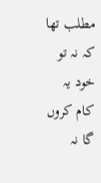مطلب تھا کہ نہ تو خود یہ کام کروں گا نہ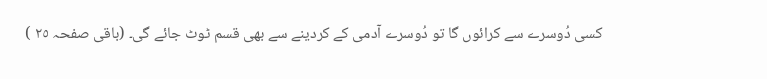کسی دُوسرے سے کرائوں گا تو دُوسرے آدمی کے کردینے سے بھی قسم ٹوٹ جائے گی۔ (باقی صفحہ ٢٥ )